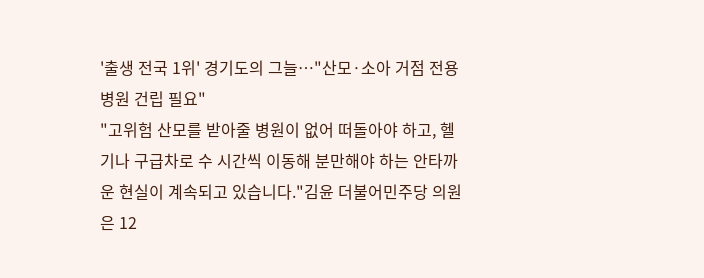'출생 전국 1위' 경기도의 그늘…"산모·소아 거점 전용병원 건립 필요"
"고위험 산모를 받아줄 병원이 없어 떠돌아야 하고, 헬기나 구급차로 수 시간씩 이동해 분만해야 하는 안타까운 현실이 계속되고 있습니다."김윤 더불어민주당 의원은 12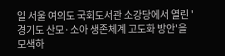일 서울 여의도 국회도서관 소강당에서 열린 '경기도 산모·소아 생존체계 고도화 방안'을 모색하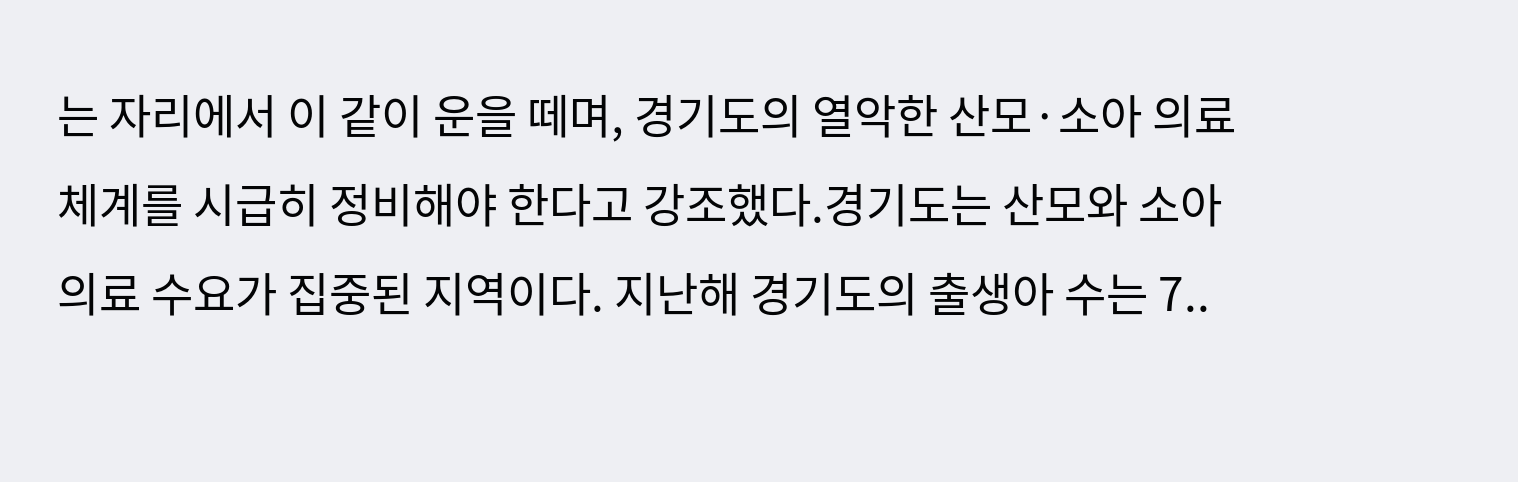는 자리에서 이 같이 운을 떼며, 경기도의 열악한 산모·소아 의료 체계를 시급히 정비해야 한다고 강조했다.경기도는 산모와 소아 의료 수요가 집중된 지역이다. 지난해 경기도의 출생아 수는 7..